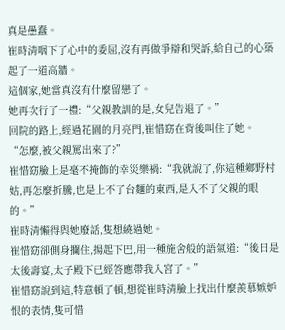真是愚蠢。
崔時清咽下了心中的委屈,沒有再做爭辯和哭訴,給自己的心築起了一道高牆。
這個家,她當真沒有什麼留戀了。
她再次行了一禮:“父親教訓的是,女兒告退了。”
回院的路上,經過花園的月亮門,崔惜窈在背後叫住了她。
“怎麼,被父親罵出來了?”
崔惜窈臉上是毫不掩飾的幸災樂禍:“我就說了,你這種鄉野村姑,再怎麼折騰,也是上不了台麵的東西,是入不了父親的眼的。”
崔時清懶得與她廢話,隻想繞過她。
崔惜窈卻側身攔住,揚起下巴,用一種施舍般的語氣道:“後日是太後壽宴,太子殿下已經答應帶我入宮了。”
崔惜窈說到這,特意頓了頓,想從崔時清臉上找出什麼羨慕嫉妒恨的表情,隻可惜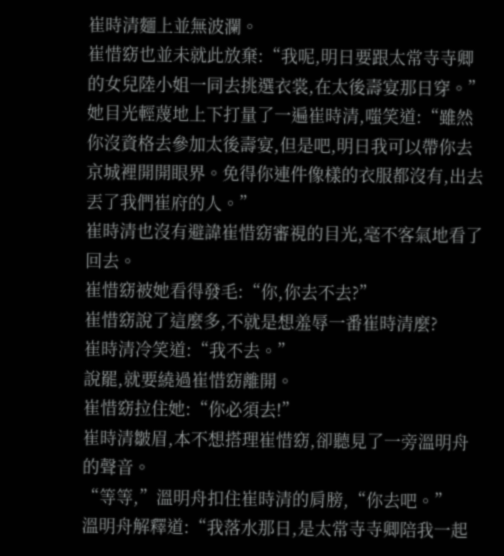崔時清麵上並無波瀾。
崔惜窈也並未就此放棄:“我呢,明日要跟太常寺寺卿的女兒陸小姐一同去挑選衣裳,在太後壽宴那日穿。”
她目光輕蔑地上下打量了一遍崔時清,嗤笑道:“雖然你沒資格去參加太後壽宴,但是吧,明日我可以帶你去京城裡開開眼界。免得你連件像樣的衣服都沒有,出去丟了我們崔府的人。”
崔時清也沒有避諱崔惜窈審視的目光,毫不客氣地看了回去。
崔惜窈被她看得發毛:“你,你去不去?”
崔惜窈說了這麼多,不就是想羞辱一番崔時清麼?
崔時清冷笑道:“我不去。”
說罷,就要繞過崔惜窈離開。
崔惜窈拉住她:“你必須去!”
崔時清皺眉,本不想搭理崔惜窈,卻聽見了一旁溫明舟的聲音。
“等等,”溫明舟扣住崔時清的肩膀,“你去吧。”
溫明舟解釋道:“我落水那日,是太常寺寺卿陪我一起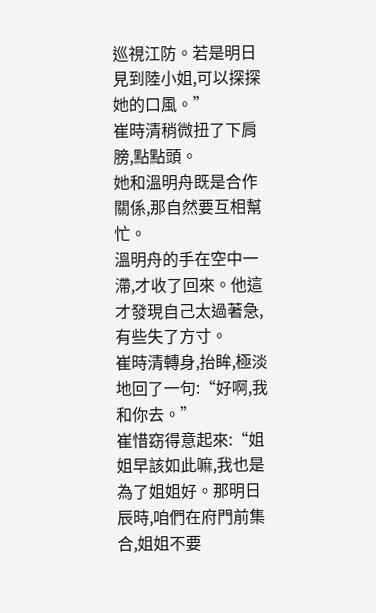巡視江防。若是明日見到陸小姐,可以探探她的口風。”
崔時清稍微扭了下肩膀,點點頭。
她和溫明舟既是合作關係,那自然要互相幫忙。
溫明舟的手在空中一滯,才收了回來。他這才發現自己太過著急,有些失了方寸。
崔時清轉身,抬眸,極淡地回了一句:“好啊,我和你去。”
崔惜窈得意起來:“姐姐早該如此嘛,我也是為了姐姐好。那明日辰時,咱們在府門前集合,姐姐不要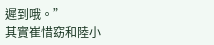遲到哦。”
其實崔惜窈和陸小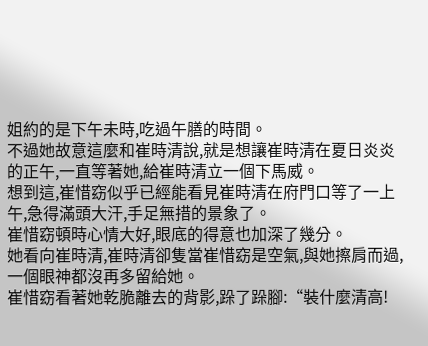姐約的是下午未時,吃過午膳的時間。
不過她故意這麼和崔時清說,就是想讓崔時清在夏日炎炎的正午,一直等著她,給崔時清立一個下馬威。
想到這,崔惜窈似乎已經能看見崔時清在府門口等了一上午,急得滿頭大汗,手足無措的景象了。
崔惜窈頓時心情大好,眼底的得意也加深了幾分。
她看向崔時清,崔時清卻隻當崔惜窈是空氣,與她擦肩而過,一個眼神都沒再多留給她。
崔惜窈看著她乾脆離去的背影,跺了跺腳:“裝什麼清高!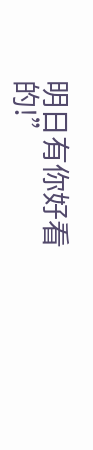明日有你好看的!”